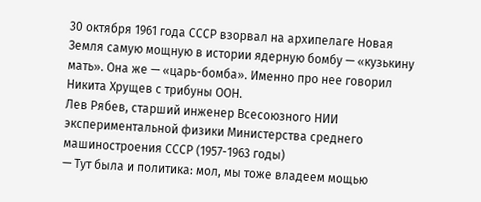30 октября 1961 года СССР взорвал на архипелаге Новая Земля самую мощную в истории ядерную бомбу — «кузькину мать». Она же — «царь-бомба». Именно про нее говорил Никита Хрущев с трибуны ООН.
Лев Рябев, старший инженер Всесоюзного НИИ экспериментальной физики Министерства среднего машиностроения СССР (1957-1963 годы)
— Тут была и политика: мол, мы тоже владеем мощью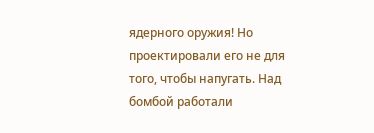ядерного оружия! Но проектировали его не для того, чтобы напугать. Над бомбой работали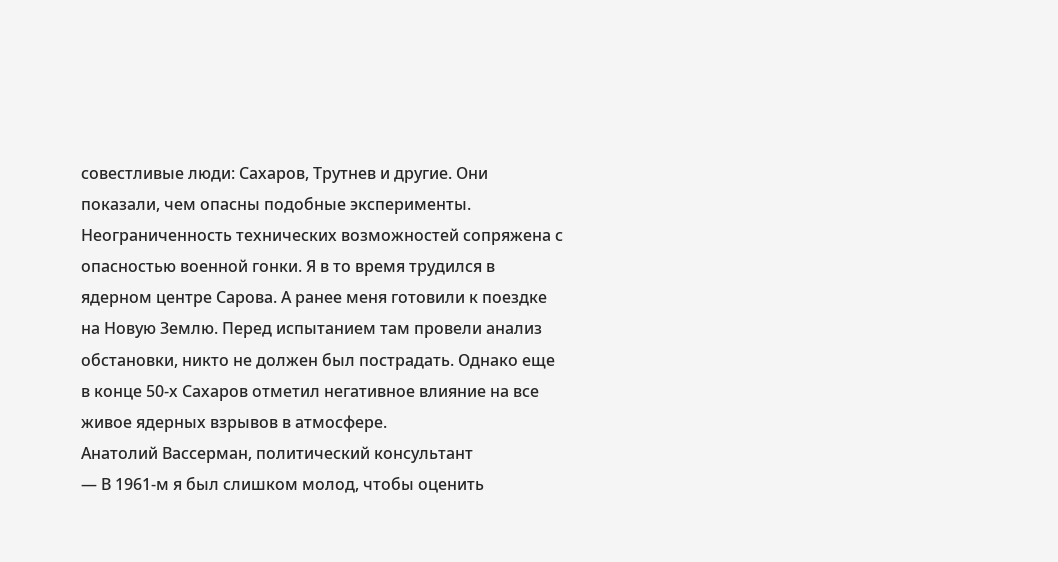совестливые люди: Сахаров, Трутнев и другие. Они показали, чем опасны подобные эксперименты. Неограниченность технических возможностей сопряжена с опасностью военной гонки. Я в то время трудился в ядерном центре Сарова. А ранее меня готовили к поездке на Новую Землю. Перед испытанием там провели анализ обстановки, никто не должен был пострадать. Однако еще в конце 50-х Сахаров отметил негативное влияние на все живое ядерных взрывов в атмосфере.
Анатолий Вассерман, политический консультант
— В 1961-м я был слишком молод, чтобы оценить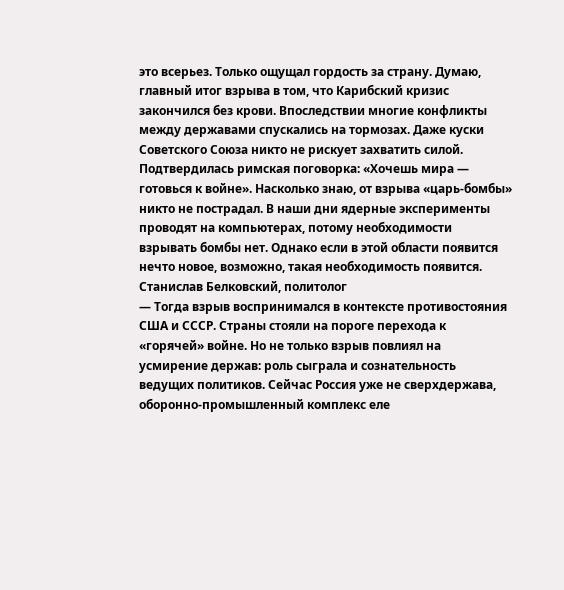это всерьез. Только ощущал гордость за страну. Думаю, главный итог взрыва в том, что Карибский кризис закончился без крови. Впоследствии многие конфликты между державами спускались на тормозах. Даже куски Советского Союза никто не рискует захватить силой. Подтвердилась римская поговорка: «Хочешь мира — готовься к войне». Насколько знаю, от взрыва «царь-бомбы» никто не пострадал. В наши дни ядерные эксперименты проводят на компьютерах, потому необходимости взрывать бомбы нет. Однако если в этой области появится нечто новое, возможно, такая необходимость появится.
Станислав Белковский, политолог
— Тогда взрыв воспринимался в контексте противостояния США и СССР. Страны стояли на пороге перехода к «горячей» войне. Но не только взрыв повлиял на усмирение держав: роль сыграла и сознательность ведущих политиков. Сейчас Россия уже не сверхдержава, оборонно-промышленный комплекс еле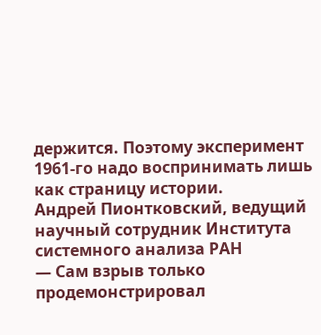держится. Поэтому эксперимент 1961-го надо воспринимать лишь как страницу истории.
Андрей Пионтковский, ведущий научный сотрудник Института системного анализа РАН
— Сам взрыв только продемонстрировал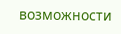возможности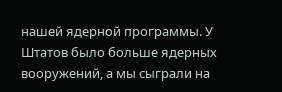нашей ядерной программы. У Штатов было больше ядерных вооружений, а мы сыграли на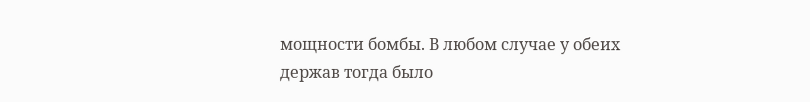мощности бомбы. В любом случае у обеих держав тогда было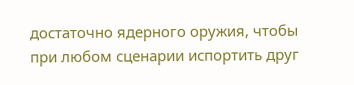достаточно ядерного оружия, чтобы при любом сценарии испортить друг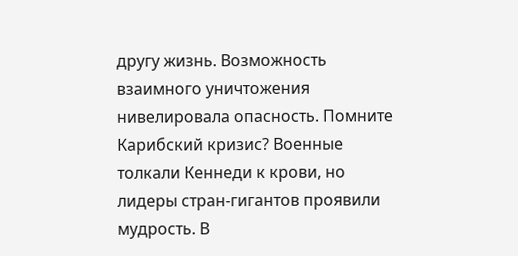другу жизнь. Возможность взаимного уничтожения нивелировала опасность. Помните Карибский кризис? Военные толкали Кеннеди к крови, но лидеры стран-гигантов проявили мудрость. В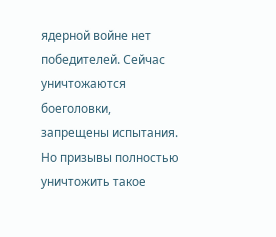ядерной войне нет победителей. Сейчас уничтожаются боеголовки, запрещены испытания. Но призывы полностью уничтожить такое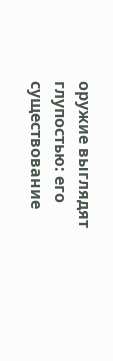оружие выглядят глупостью: его существование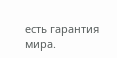есть гарантия мира.